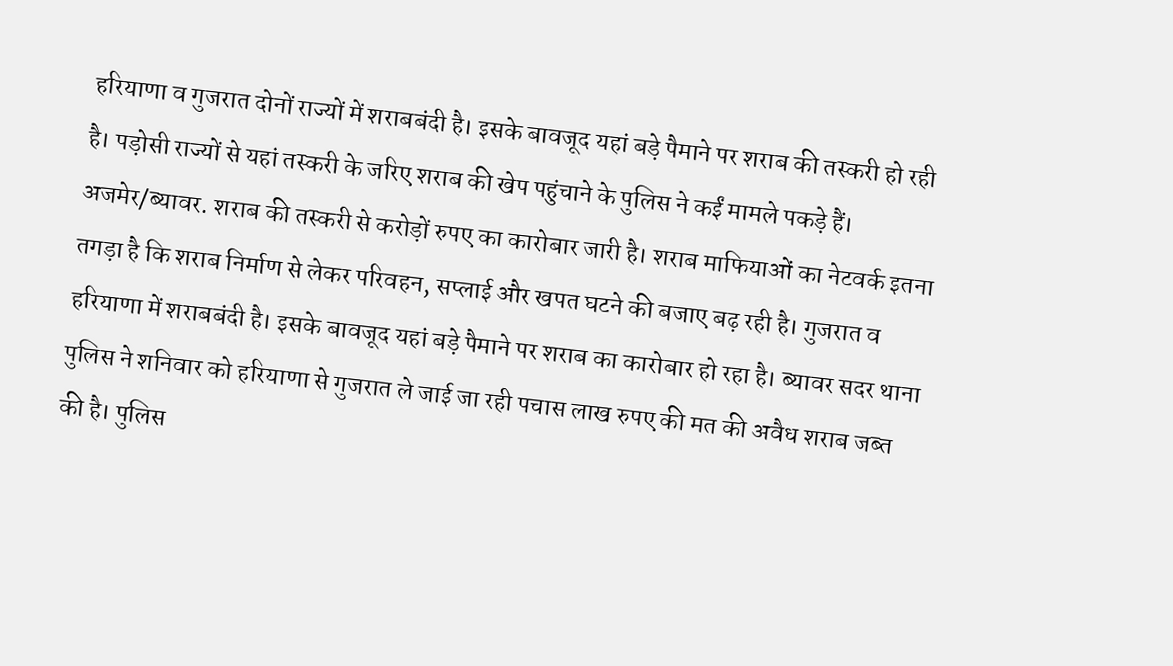हरियाणा व गुजरात दोनों राज्यों में शराबबंदी है। इसके बावजूद यहां बड़े पैमाने पर शराब की तस्करी हो रही है। पड़ोसी राज्यों से यहां तस्करी के जरिए शराब की खेप पहुंचाने के पुलिस ने कईं मामले पकड़े हैं।
अजमेर/ब्यावर. शराब की तस्करी से करोड़ों रुपए का कारोबार जारी है। शराब माफियाओं का नेटवर्क इतना तगड़ा है कि शराब निर्माण से लेकर परिवहन, सप्लाई और खपत घटने की बजाए बढ़ रही है। गुजरात व हरियाणा में शराबबंदी है। इसके बावजूद यहां बड़े पैमाने पर शराब का कारोबार हो रहा है। ब्यावर सदर थाना पुलिस ने शनिवार को हरियाणा से गुजरात ले जाई जा रही पचास लाख रुपए की मत की अवैध शराब जब्त की है। पुलिस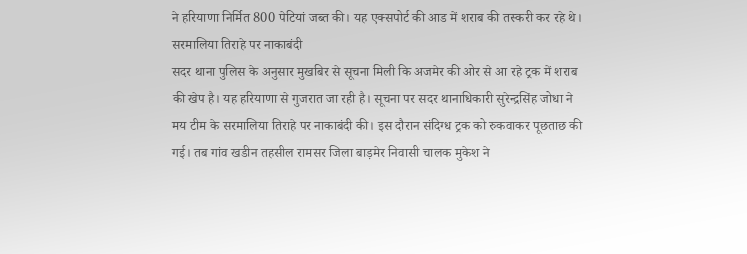ने हरियाणा निर्मित 800 पेटियां जब्त की। यह एक्सपोर्ट की आड में शराब की तस्करी कर रहे थे।
सरमालिया तिराहे पर नाकाबंदी
सदर थाना पुलिस के अनुसार मुखबिर से सूचना मिली कि अजमेर की ओर से आ रहे ट्रक में शराब की खेप है। यह हरियाणा से गुजरात जा रही है। सूचना पर सदर थानाधिकारी सुरेन्द्रसिंह जोधा ने मय टीम के सरमालिया तिराहे पर नाकाबंदी की। इस दौरान संदिग्ध ट्रक को रुकवाकर पूछताछ की गई। तब गांव खडीन तहसील रामसर जिला बाड़मेर निवासी चालक मुकेश ने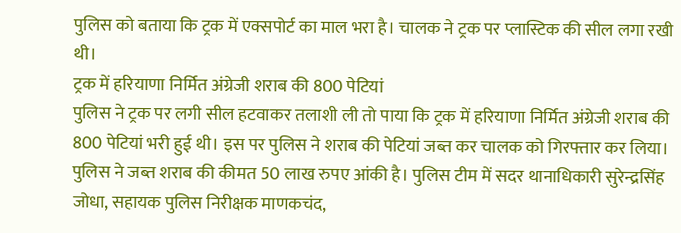पुलिस को बताया कि ट्रक में एक्सपोर्ट का माल भरा है। चालक ने ट्रक पर प्लास्टिक की सील लगा रखी थी।
ट्रक में हरियाणा निर्मित अंग्रेजी शराब की 800 पेटियां
पुलिस ने ट्रक पर लगी सील हटवाकर तलाशी ली तो पाया कि ट्रक में हरियाणा निर्मित अंग्रेजी शराब की 800 पेटियां भरी हुई थी। इस पर पुलिस ने शराब की पेटियां जब्त कर चालक को गिरफ्तार कर लिया। पुलिस ने जब्त शराब की कीमत 50 लाख रुपए आंकी है। पुलिस टीम में सदर थानाधिकारी सुरेन्द्रसिंह जोधा, सहायक पुलिस निरीक्षक माणकचंद,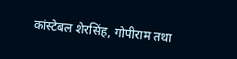कांस्टेबल शेरसिंह, गोपीराम तथा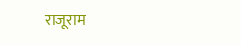राजूराम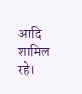आदि शामिल रहे।